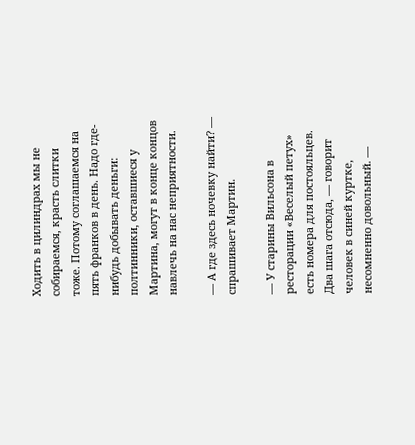Ходить в цилиндрах мы не собираемся, красть слитки тоже. Потому соглашаемся на пять франков в день. Надо где-нибудь добывать деньги: полтинники, оставшиеся у Мартина, могут в конце концов навлечь на нас неприятности.

— А где здесь ночевку найти? — спрашивает Мартин.

— У старины Вильсона в ресторации «Веселый петух» есть номера для постояльцев. Два шага отсюда, — говорит человек в синей куртке, несомненно довольный. —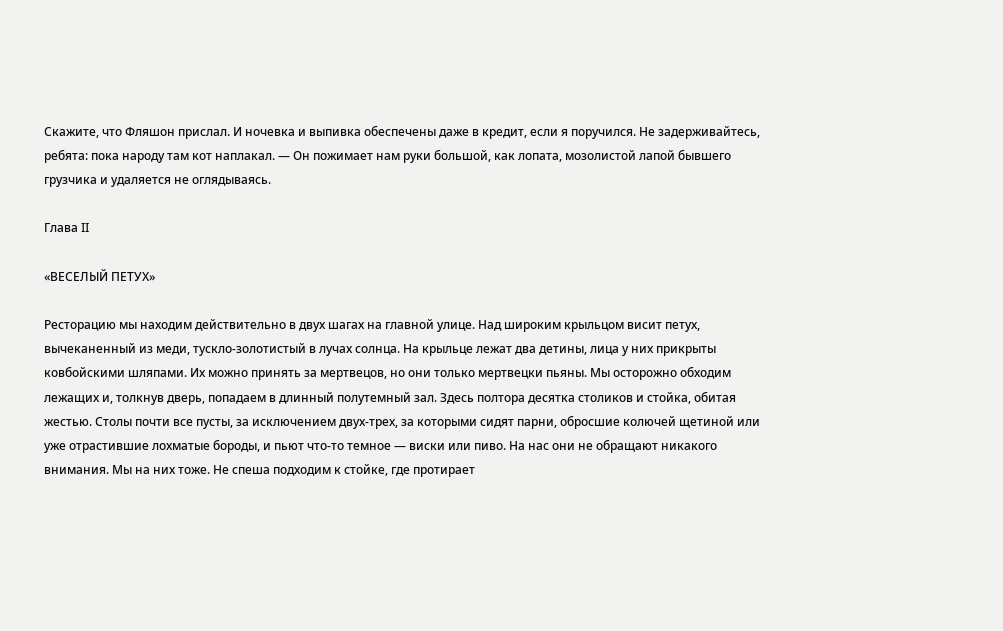Скажите, что Фляшон прислал. И ночевка и выпивка обеспечены даже в кредит, если я поручился. Не задерживайтесь, ребята: пока народу там кот наплакал. — Он пожимает нам руки большой, как лопата, мозолистой лапой бывшего грузчика и удаляется не оглядываясь.

Глава II

«ВЕСЕЛЫЙ ПЕТУХ»

Ресторацию мы находим действительно в двух шагах на главной улице. Над широким крыльцом висит петух, вычеканенный из меди, тускло-золотистый в лучах солнца. На крыльце лежат два детины, лица у них прикрыты ковбойскими шляпами. Их можно принять за мертвецов, но они только мертвецки пьяны. Мы осторожно обходим лежащих и, толкнув дверь, попадаем в длинный полутемный зал. Здесь полтора десятка столиков и стойка, обитая жестью. Столы почти все пусты, за исключением двух-трех, за которыми сидят парни, обросшие колючей щетиной или уже отрастившие лохматые бороды, и пьют что-то темное — виски или пиво. На нас они не обращают никакого внимания. Мы на них тоже. Не спеша подходим к стойке, где протирает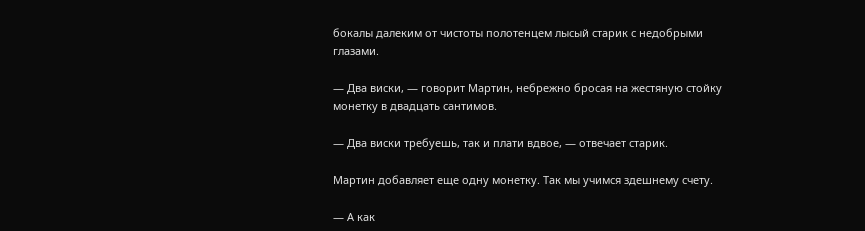бокалы далеким от чистоты полотенцем лысый старик с недобрыми глазами.

— Два виски, — говорит Мартин, небрежно бросая на жестяную стойку монетку в двадцать сантимов.

— Два виски требуешь, так и плати вдвое, — отвечает старик.

Мартин добавляет еще одну монетку. Так мы учимся здешнему счету.

— А как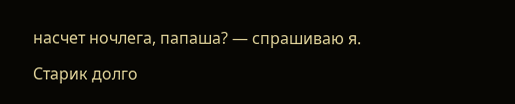насчет ночлега, папаша? — спрашиваю я.

Старик долго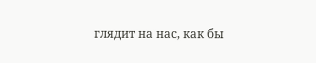глядит на нас, как бы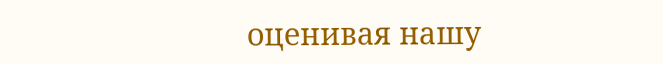оценивая нашу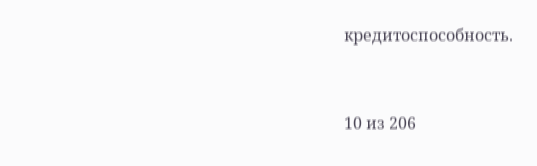кредитоспособность.



10 из 206